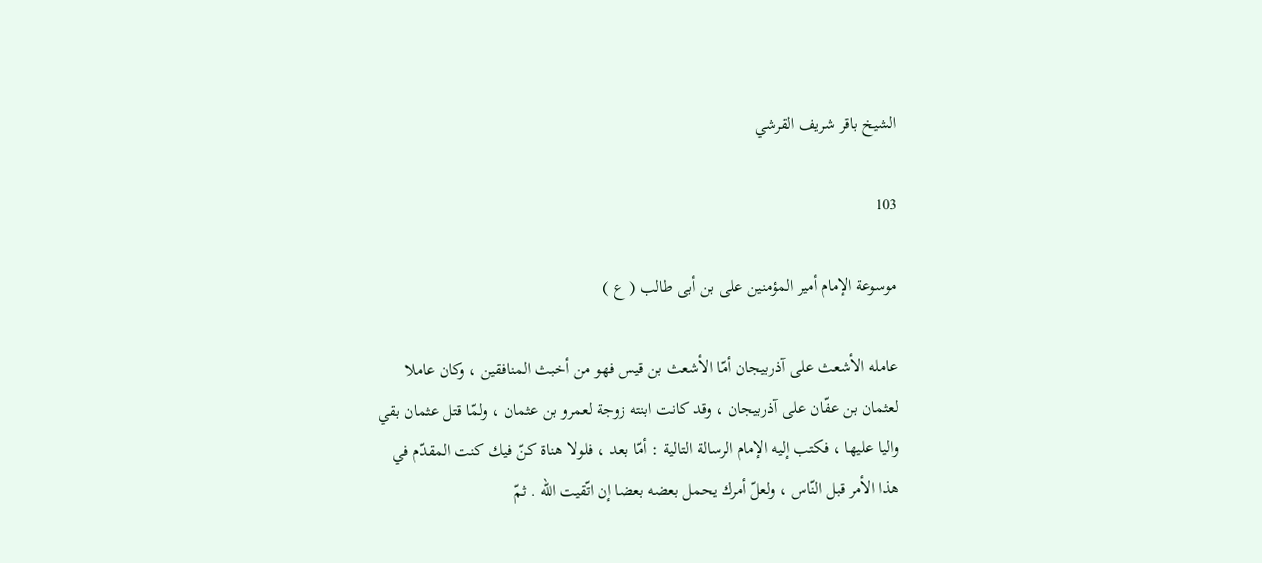الشيخ باقر شريف القرشي

103

موسوعة الإمام أمير المؤمنين على بن أبى طالب ( ع )

عامله الأشعث على آذربيجان أمّا الأشعث بن قيس فهو من أخبث المنافقين ، وكان عاملا لعثمان بن عفّان على آذربيجان ، وقد كانت ابنته زوجة لعمرو بن عثمان ، ولمّا قتل عثمان بقي واليا عليها ، فكتب إليه الإمام الرسالة التالية : أمّا بعد ، فلولا هناة كنّ فيك كنت المقدّم في هذا الأمر قبل النّاس ، ولعلّ أمرك يحمل بعضه بعضا إن اتّقيت اللّه . ثمّ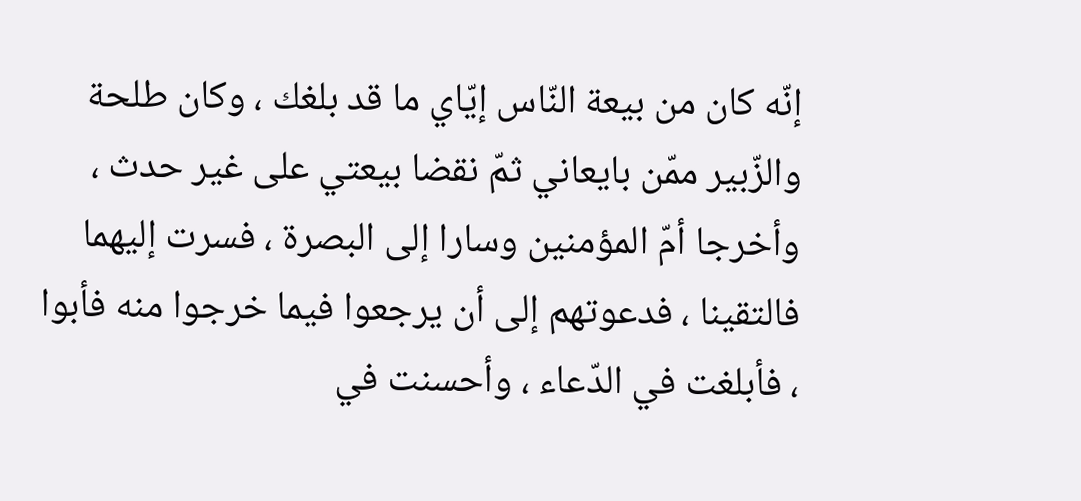إنّه كان من بيعة النّاس إيّاي ما قد بلغك ، وكان طلحة والزّبير ممّن بايعاني ثمّ نقضا بيعتي على غير حدث ، وأخرجا أمّ المؤمنين وسارا إلى البصرة ، فسرت إليهما فالتقينا ، فدعوتهم إلى أن يرجعوا فيما خرجوا منه فأبوا ، فأبلغت في الدّعاء ، وأحسنت في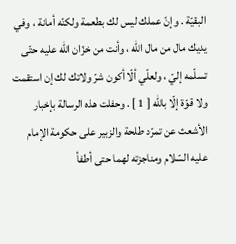البقيّة . وإنّ عملك ليس لك بطعمة ولكنّه أمانة ، وفي يديك مال من مال اللّه ، وأنت من خزّان اللّه عليه حتّى تسلّمه إليّ ، ولعلّي ألّا أكون شرّ ولاتك لك إن استقمت ولا قوّة إلّا باللّه [ 1 ] . وحفلت هذه الرسالة بإخبار الأشعث عن تمرّد طلحة والزبير على حكومة الإمام عليه السّلام ومناجزته لهما حتى أطفأ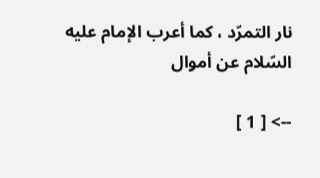نار التمرّد ، كما أعرب الإمام عليه السّلام عن أموال

--> [ 1 ]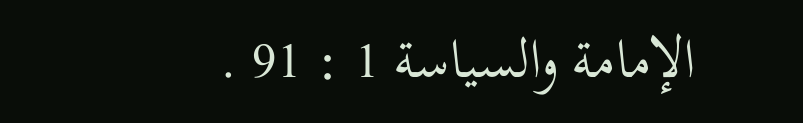الإمامة والسياسة 1 : 91 .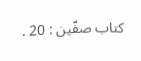كتاب صفّين : 20 .